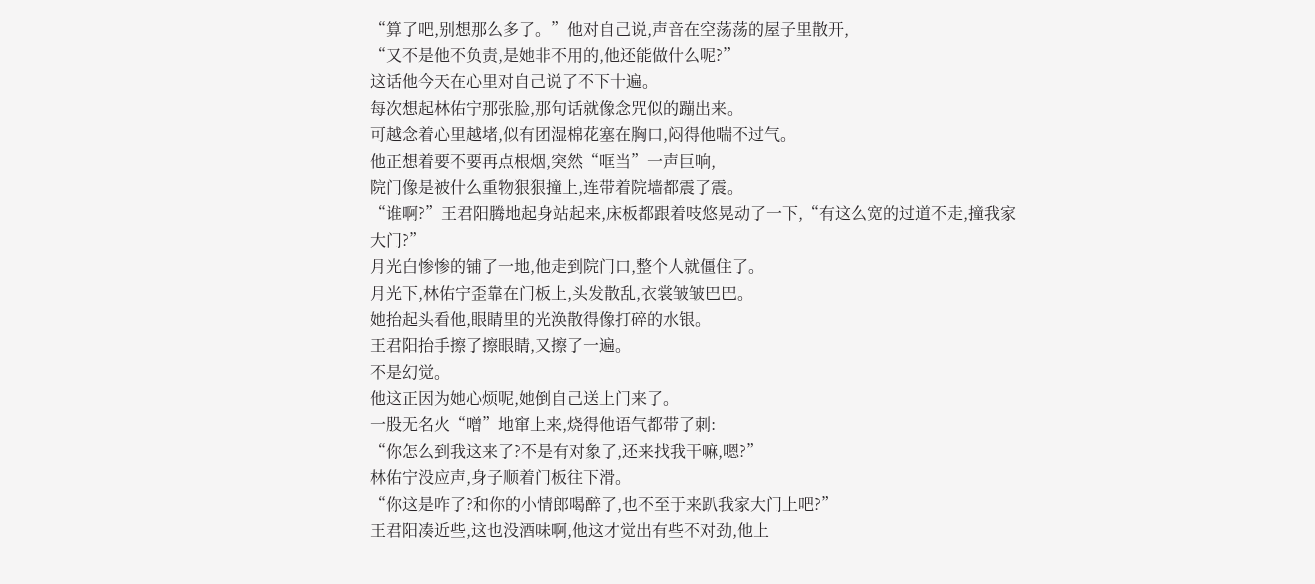“算了吧,别想那么多了。”他对自己说,声音在空荡荡的屋子里散开,
“又不是他不负责,是她非不用的,他还能做什么呢?”
这话他今天在心里对自己说了不下十遍。
每次想起林佑宁那张脸,那句话就像念咒似的蹦出来。
可越念着心里越堵,似有团湿棉花塞在胸口,闷得他喘不过气。
他正想着要不要再点根烟,突然“哐当”一声巨响,
院门像是被什么重物狠狠撞上,连带着院墙都震了震。
“谁啊?”王君阳腾地起身站起来,床板都跟着吱悠晃动了一下,“有这么宽的过道不走,撞我家大门?”
月光白惨惨的铺了一地,他走到院门口,整个人就僵住了。
月光下,林佑宁歪靠在门板上,头发散乱,衣裳皱皱巴巴。
她抬起头看他,眼睛里的光涣散得像打碎的水银。
王君阳抬手擦了擦眼睛,又擦了一遍。
不是幻觉。
他这正因为她心烦呢,她倒自己送上门来了。
一股无名火“噌”地窜上来,烧得他语气都带了刺:
“你怎么到我这来了?不是有对象了,还来找我干嘛,嗯?”
林佑宁没应声,身子顺着门板往下滑。
“你这是咋了?和你的小情郎喝醉了,也不至于来趴我家大门上吧?”
王君阳凑近些,这也没酒味啊,他这才觉出有些不对劲,他上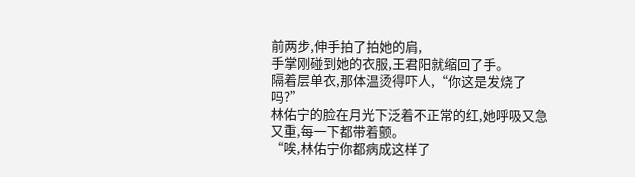前两步,伸手拍了拍她的肩,
手掌刚碰到她的衣服,王君阳就缩回了手。
隔着层单衣,那体温烫得吓人,“你这是发烧了吗?”
林佑宁的脸在月光下泛着不正常的红,她呼吸又急又重,每一下都带着颤。
“唉,林佑宁你都病成这样了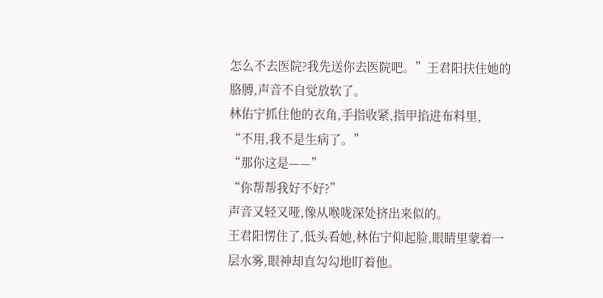怎么不去医院?我先送你去医院吧。”王君阳扶住她的胳膊,声音不自觉放软了。
林佑宁抓住他的衣角,手指收紧,指甲掐进布料里,
“不用,我不是生病了。”
“那你这是——”
“你帮帮我好不好?”
声音又轻又哑,像从喉咙深处挤出来似的。
王君阳愣住了,低头看她,林佑宁仰起脸,眼睛里蒙着一层水雾,眼神却直勾勾地盯着他。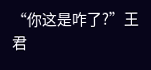“你这是咋了?”王君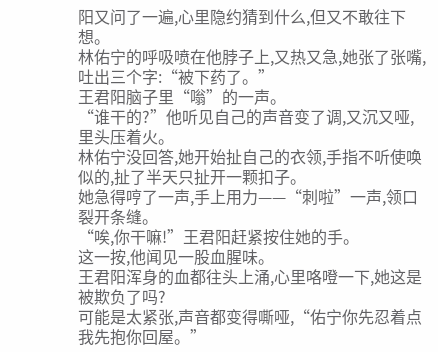阳又问了一遍,心里隐约猜到什么,但又不敢往下想。
林佑宁的呼吸喷在他脖子上,又热又急,她张了张嘴,吐出三个字:“被下药了。”
王君阳脑子里“嗡”的一声。
“谁干的?”他听见自己的声音变了调,又沉又哑,里头压着火。
林佑宁没回答,她开始扯自己的衣领,手指不听使唤似的,扯了半天只扯开一颗扣子。
她急得哼了一声,手上用力——“刺啦”一声,领口裂开条缝。
“唉,你干嘛!”王君阳赶紧按住她的手。
这一按,他闻见一股血腥味。
王君阳浑身的血都往头上涌,心里咯噔一下,她这是被欺负了吗?
可能是太紧张,声音都变得嘶哑,“佑宁你先忍着点我先抱你回屋。”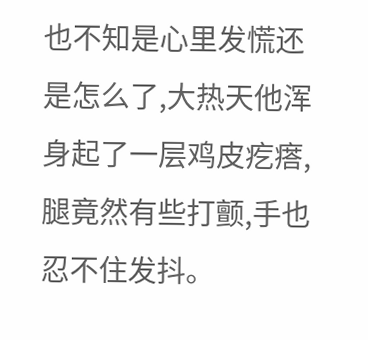也不知是心里发慌还是怎么了,大热天他浑身起了一层鸡皮疙瘩,腿竟然有些打颤,手也忍不住发抖。